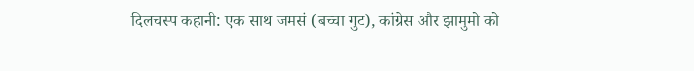दिलचस्प कहानी: एक साथ जमसं (बच्चा गुट), कांग्रेस और झामुमो को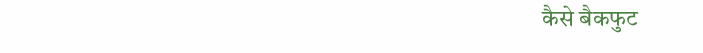कैसे बैकफुट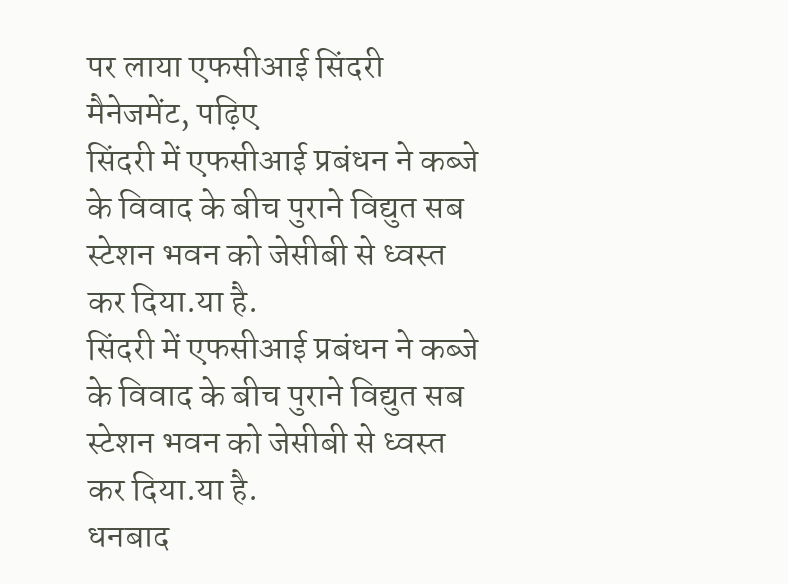पर लाया एफसीआई सिंदरी मैनेजमेंट, पढ़िए
सिंदरी में एफसीआई प्रबंधन ने कब्जे के विवाद के बीच पुराने विद्युत सब स्टेशन भवन को जेसीबी से ध्वस्त कर दिया.या है.
सिंदरी में एफसीआई प्रबंधन ने कब्जे के विवाद के बीच पुराने विद्युत सब स्टेशन भवन को जेसीबी से ध्वस्त कर दिया.या है.
धनबाद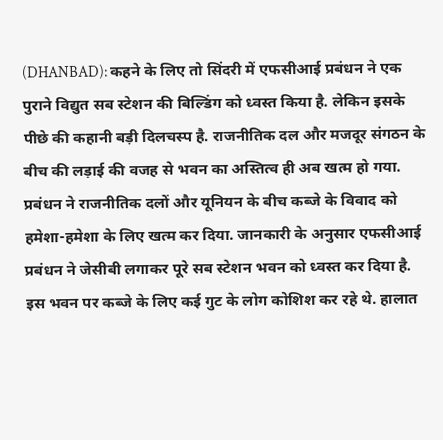(DHANBAD): कहने के लिए तो सिंदरी में एफसीआई प्रबंधन ने एक पुराने विद्युत सब स्टेशन की बिल्डिंग को ध्वस्त किया है. लेकिन इसके पीछे की कहानी बड़ी दिलचस्प है. राजनीतिक दल और मजदूर संगठन के बीच की लड़ाई की वजह से भवन का अस्तित्व ही अब खत्म हो गया. प्रबंधन ने राजनीतिक दलों और यूनियन के बीच कब्जे के विवाद को हमेशा-हमेशा के लिए खत्म कर दिया. जानकारी के अनुसार एफसीआई प्रबंधन ने जेसीबी लगाकर पूरे सब स्टेशन भवन को ध्वस्त कर दिया है.
इस भवन पर कब्जे के लिए कई गुट के लोग कोशिश कर रहे थे. हालात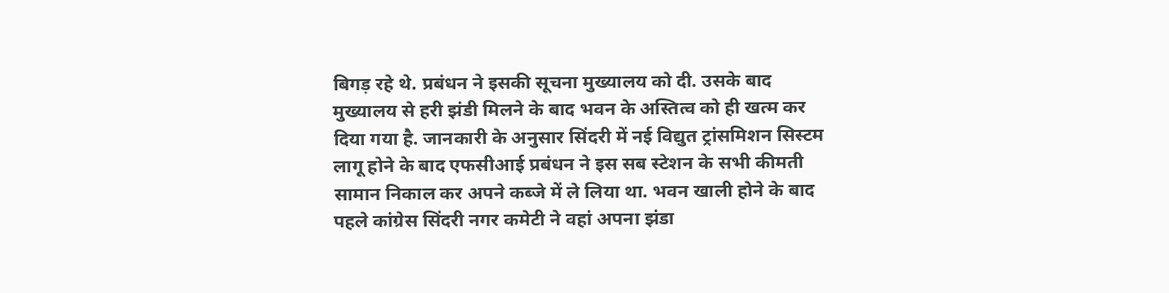बिगड़ रहे थे. प्रबंधन ने इसकी सूचना मुख्यालय को दी. उसके बाद मुख्यालय से हरी झंडी मिलने के बाद भवन के अस्तित्व को ही खत्म कर दिया गया है. जानकारी के अनुसार सिंदरी में नई विद्युत ट्रांसमिशन सिस्टम लागू होने के बाद एफसीआई प्रबंधन ने इस सब स्टेशन के सभी कीमती सामान निकाल कर अपने कब्जे में ले लिया था. भवन खाली होने के बाद पहले कांग्रेस सिंदरी नगर कमेटी ने वहां अपना झंडा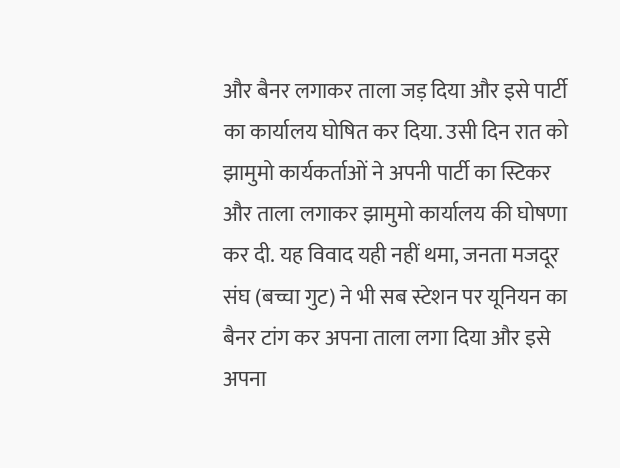और बैनर लगाकर ताला जड़ दिया और इसे पार्टी का कार्यालय घोषित कर दिया. उसी दिन रात को झामुमो कार्यकर्ताओं ने अपनी पार्टी का स्टिकर और ताला लगाकर झामुमो कार्यालय की घोषणा कर दी. यह विवाद यही नहीं थमा, जनता मजदूर संघ (बच्चा गुट) ने भी सब स्टेशन पर यूनियन का बैनर टांग कर अपना ताला लगा दिया और इसे अपना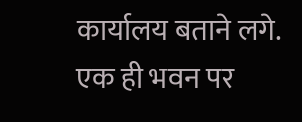कार्यालय बताने लगे.
एक ही भवन पर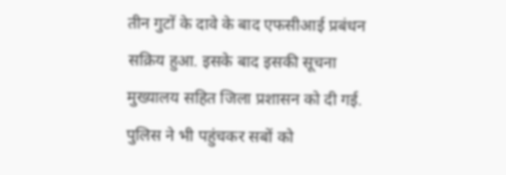तीन गुटों के दावे के बाद एफसीआई प्रबंधन सक्रिय हुआ. इसके बाद इसकी सूचना मुख्यालय सहित जिला प्रशासन को दी गई. पुलिस ने भी पहुंचकर सबों को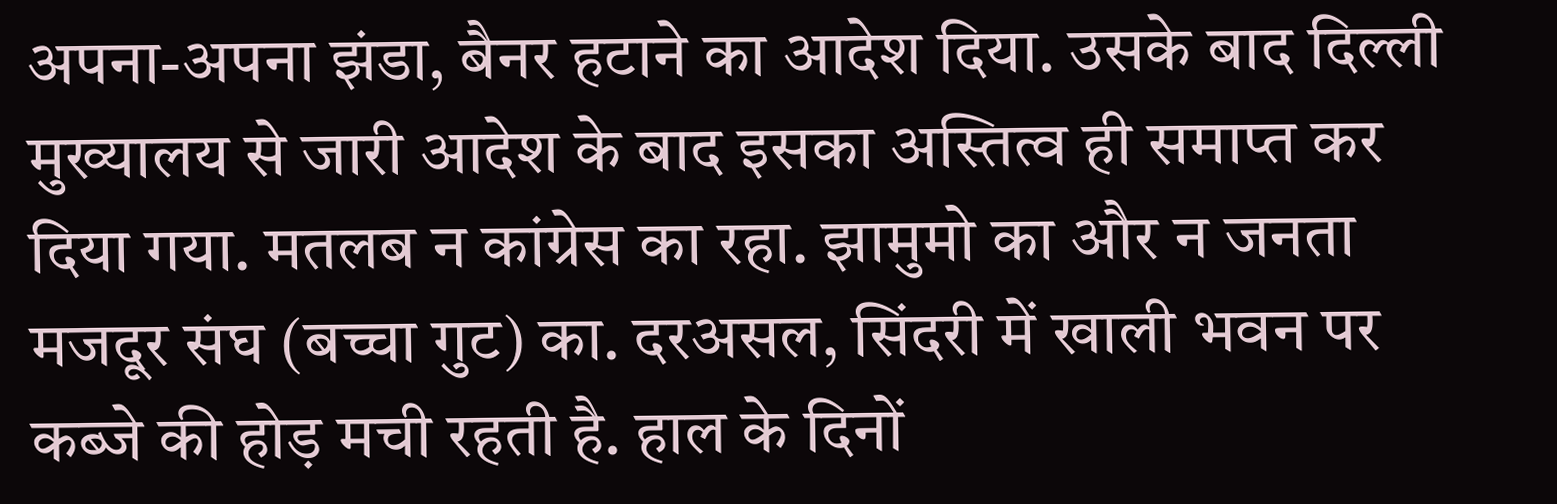अपना-अपना झंडा, बैनर हटाने का आदेश दिया. उसके बाद दिल्ली मुख्यालय से जारी आदेश के बाद इसका अस्तित्व ही समाप्त कर दिया गया. मतलब न कांग्रेस का रहा. झामुमो का और न जनता मजदूर संघ (बच्चा गुट) का. दरअसल, सिंदरी में खाली भवन पर कब्जे की होड़ मची रहती है. हाल के दिनों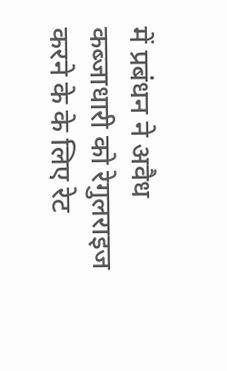में प्रबंधन ने अवैध कब्जाधारी को रेगुलराइज करने के के लिए रेट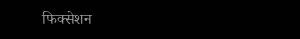फिक्सेशन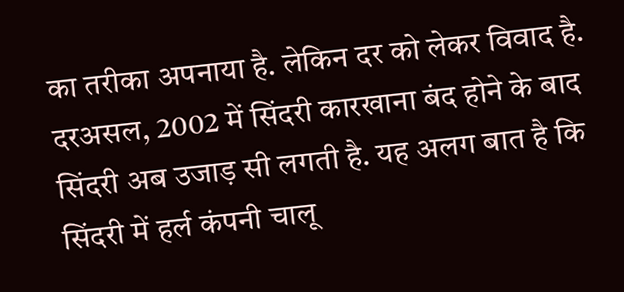का तरीका अपनाया है. लेकिन दर को लेकर विवाद है. दरअसल, 2002 में सिंदरी कारखाना बंद होने के बाद सिंदरी अब उजाड़ सी लगती है. यह अलग बात है कि सिंदरी में हर्ल कंपनी चालू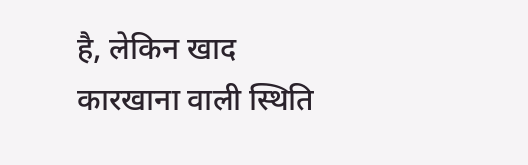है, लेकिन खाद कारखाना वाली स्थिति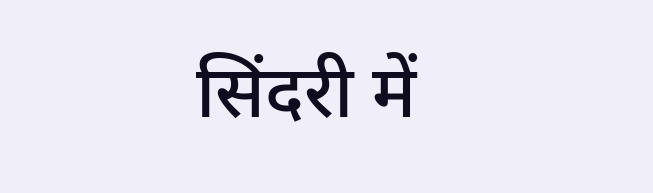सिंदरी में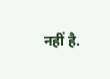नहीं है.